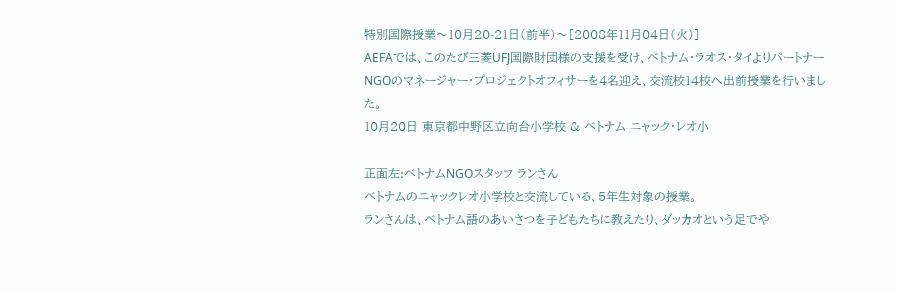特別国際授業〜10月20-21日(前半)〜[2008年11月04日(火)]
AEFAでは、このたび三菱UFJ国際財団様の支援を受け、ベトナム・ラオス・タイよりパートナーNGOのマネージャー・プロジェクトオフィサーを4名迎え、交流校14校へ出前授業を行いました。
10月20日 東京都中野区立向台小学校 & ベトナム ニャック・レオ小

正面左:ベトナムNGOスタッフ ランさん
ベトナムのニャックレオ小学校と交流している、5年生対象の授業。
ランさんは、ベトナム語のあいさつを子どもたちに教えたり、ダッカオという足でや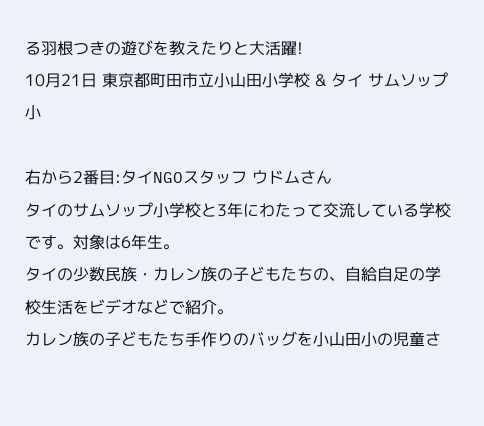る羽根つきの遊びを教えたりと大活躍!
10月21日 東京都町田市立小山田小学校 & タイ サムソップ小

右から2番目:タイNGOスタッフ ウドムさん
タイのサムソップ小学校と3年にわたって交流している学校です。対象は6年生。
タイの少数民族・カレン族の子どもたちの、自給自足の学校生活をビデオなどで紹介。
カレン族の子どもたち手作りのバッグを小山田小の児童さ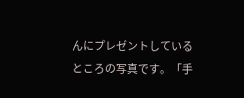んにプレゼントしているところの写真です。「手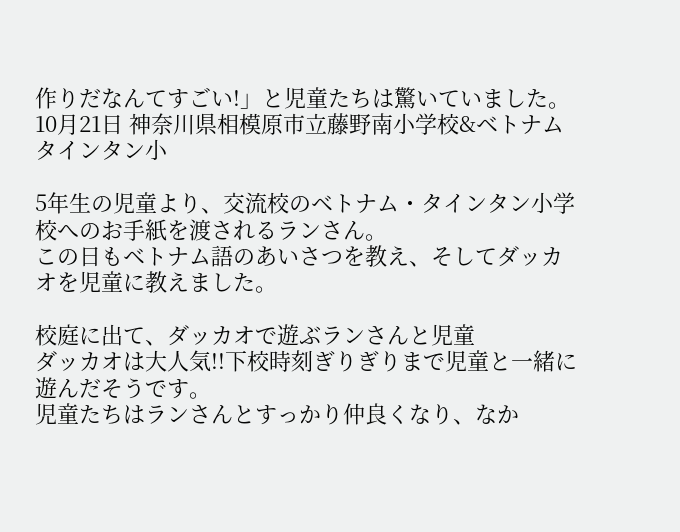作りだなんてすごい!」と児童たちは驚いていました。
10月21日 神奈川県相模原市立藤野南小学校&ベトナム タインタン小

5年生の児童より、交流校のベトナム・タインタン小学校へのお手紙を渡されるランさん。
この日もベトナム語のあいさつを教え、そしてダッカオを児童に教えました。

校庭に出て、ダッカオで遊ぶランさんと児童
ダッカオは大人気!!下校時刻ぎりぎりまで児童と一緒に遊んだそうです。
児童たちはランさんとすっかり仲良くなり、なか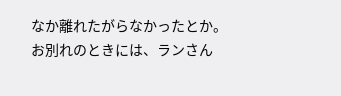なか離れたがらなかったとか。
お別れのときには、ランさん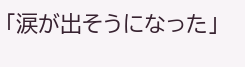「涙が出そうになった」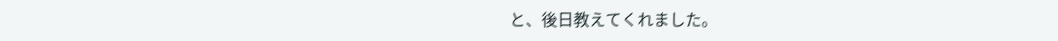と、後日教えてくれました。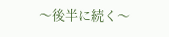〜後半に続く〜